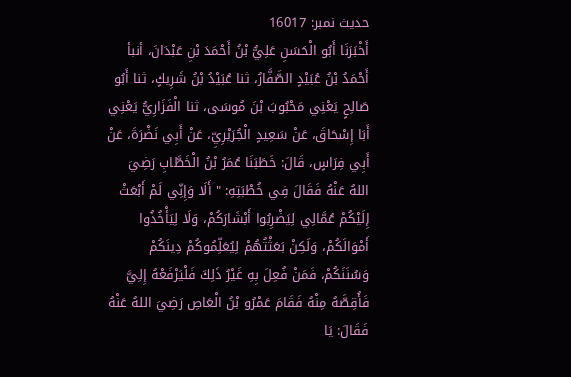حدیث نمبر: 16017
أَخْبَرَنَا أَبُو الْحَسَنِ عَلِيُّ بْنُ أَحْمَدَ بْنِ عَبْدَانَ، أنبأ أَحْمَدُ بْنُ عُبَيْدٍ الصَّفَّارُ، ثنا عُبَيْدُ بْنُ شَرِيكٍ، ثنا أَبُو صَالِحٍ يَعْنِي مَحْبُوبَ بْنَ مُوسَى، ثنا الْفَزَارِيُّ يَعْنِي أَبَا إِسْحَاقَ، عَنْ سَعِيدٍ الْجُرَيْرِيِّ، عَنْ أَبِي نَضْرَةَ، عَنْ أَبِي فِرَاسٍ، قَالَ: خَطَبَنَا عُمَرُ بْنُ الْخَطَّابِ رَضِيَ اللهُ عَنْهُ فَقَالَ فِي خُطْبَتِهِ: " أَلَا وَإِنِّي لَمْ أَبْعَثْ إِلَيْكُمْ عُمَّالِي لِيَضْرِبُوا أَبْشَارَكُمْ، وَلَا لِيَأْخُذُوا أَمْوَالَكُمْ، وَلَكِنْ بَعَثْتُهُمْ لِيُعَلِّمُوكُمْ دِينَكُمْ وَسُنَنَكُمْ، فَمَنْ فُعِلَ بِهِ غَيْرُ ذَلِكَ فَلْيَرْفَعْهُ إِلِيَّ فَأُقِصَّهُ مِنْهُ فَقَامَ عَمْرُو بْنُ الْعَاصِ رَضِيَ اللهُ عَنْهُ فَقَالَ: يَا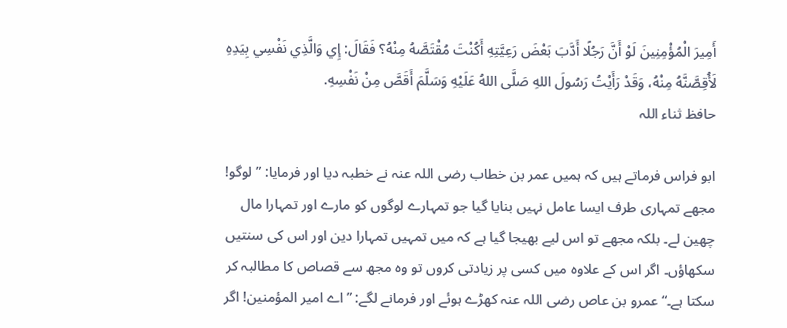أَمِيرَ الْمُؤْمِنِينَ لَوْ أَنَّ رَجُلًا أَدَّبَ بَعْضَ رَعِيَّتِهِ أَكُنْتَ مُقْتَصَّهُ مِنْهُ؟ فَقَالَ: إِي وَالَّذِي نَفْسِي بِيَدِهِ لَأُقِصَّنَّهُ مِنْهُ، وَقَدْ رَأَيْتُ رَسُولَ اللهِ صَلَّى اللهُ عَلَيْهِ وَسَلَّمَ أَقَصَّ مِنْ نَفْسِهِ.
حافظ ثناء اللہ

ابو فراس فرماتے ہیں کہ ہمیں عمر بن خطاب رضی اللہ عنہ نے خطبہ دیا اور فرمایا: ”لوگو! مجھے تمہاری طرف ایسا عامل نہیں بنایا گیا جو تمہارے لوگوں کو مارے اور تمہارا مال چھین لے۔ بلکہ مجھے تو اس لیے بھیجا گیا ہے کہ میں تمہیں تمہارا دین اور اس کی سنتیں سکھاؤں۔ اگر اس کے علاوہ میں کسی پر زیادتی کروں تو وہ مجھ سے قصاص کا مطالبہ کر سکتا ہے۔“ عمرو بن عاص رضی اللہ عنہ کھڑے ہوئے اور فرمانے لگے: ”اے امیر المؤمنین! اگر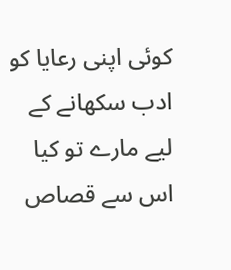کوئی اپنی رعایا کو ادب سکھانے کے لیے مارے تو کیا اس سے قصاص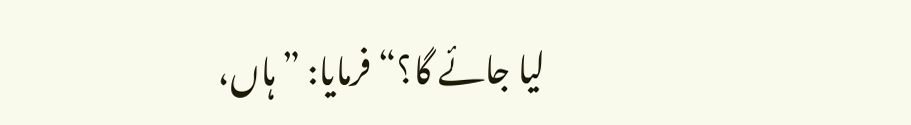لیا جائے گا؟“ فرمایا: ”ہاں،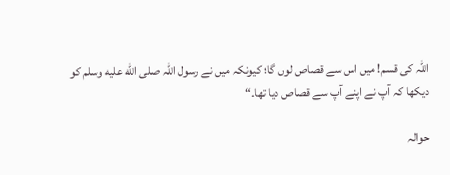اللہ کی قسم! میں اس سے قصاص لوں گا؛ کیونکہ میں نے رسول اللہ صلى الله عليه وسلم کو دیکھا کہ آپ نے اپنے آپ سے قصاص دیا تھا۔“

حوالہ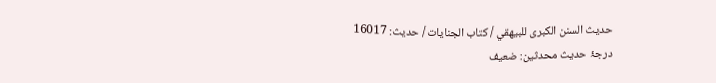حدیث السنن الكبرى للبيهقي / كتاب الجنايات / حدیث: 16017
درجۂ حدیث محدثین: ضعيف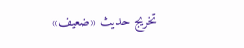تخریج حدیث «ضعيف»